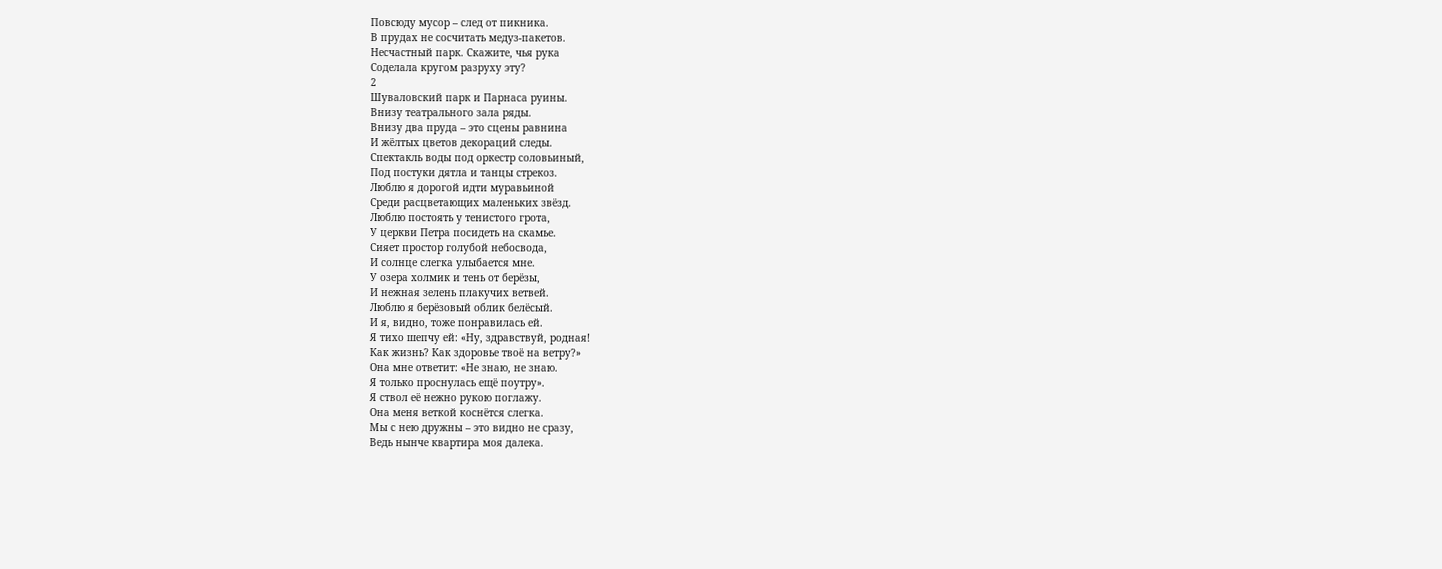Повсюду мусор – след от пикника.
В прудах не сосчитать медуз-пакетов.
Несчастный парк. Скажите, чья рука
Соделала кругом разруху эту?
2
Шуваловский парк и Парнаса руины.
Внизу театрального зала ряды.
Внизу два пруда – это сцены равнина
И жёлтых цветов декораций следы.
Спектакль воды под оркестр соловьиный,
Под постуки дятла и танцы стрекоз.
Люблю я дорогой идти муравьиной
Среди расцветающих маленьких звёзд.
Люблю постоять у тенистого грота,
У церкви Петра посидеть на скамье.
Сияет простор голубой небосвода,
И солнце слегка улыбается мне.
У озера холмик и тень от берёзы,
И нежная зелень плакучих ветвей.
Люблю я берёзовый облик белёсый.
И я, видно, тоже понравилась ей.
Я тихо шепчу ей: «Ну, здравствуй, родная!
Как жизнь? Как здоровье твоё на ветру?»
Она мне ответит: «Не знаю, не знаю.
Я только проснулась ещё поутру».
Я ствол её нежно рукою поглажу.
Она меня веткой коснётся слегка.
Мы с нею дружны – это видно не сразу,
Ведь нынче квартира моя далека.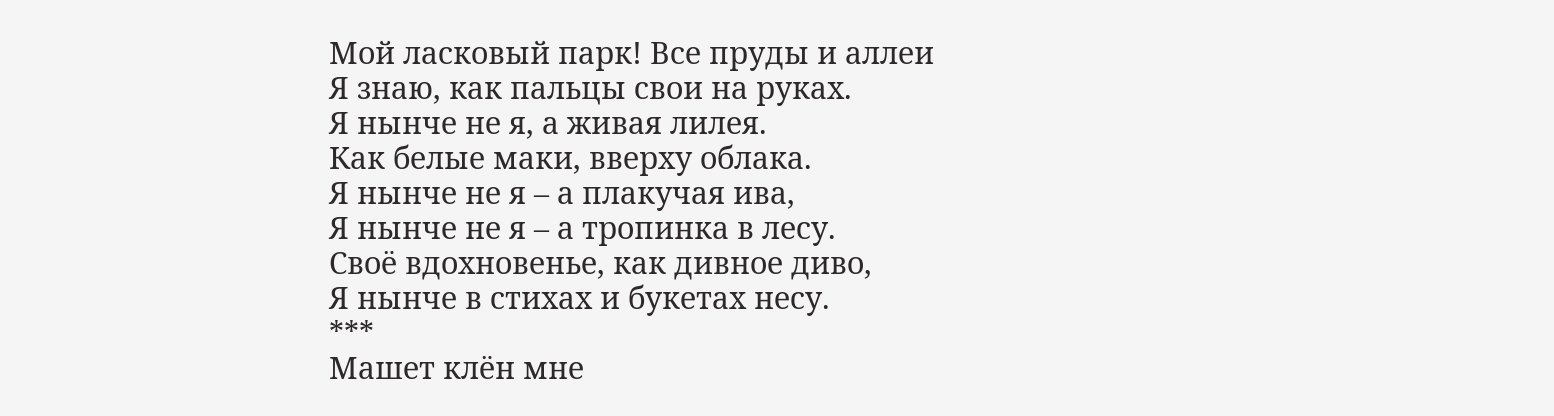Мой ласковый парк! Все пруды и аллеи
Я знаю, как пальцы свои на руках.
Я нынче не я, а живая лилея.
Как белые маки, вверху облака.
Я нынче не я – а плакучая ива,
Я нынче не я – а тропинка в лесу.
Своё вдохновенье, как дивное диво,
Я нынче в стихах и букетах несу.
***
Машет клён мне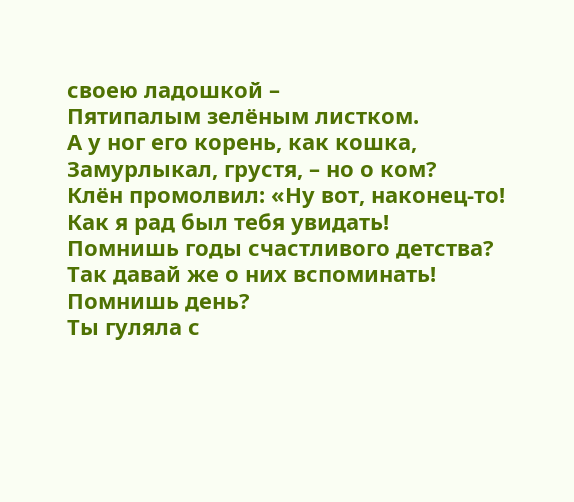своею ладошкой –
Пятипалым зелёным листком.
А у ног его корень, как кошка,
Замурлыкал, грустя, – но о ком?
Клён промолвил: «Ну вот, наконец-то!
Как я рад был тебя увидать!
Помнишь годы счастливого детства?
Так давай же о них вспоминать!
Помнишь день?
Ты гуляла с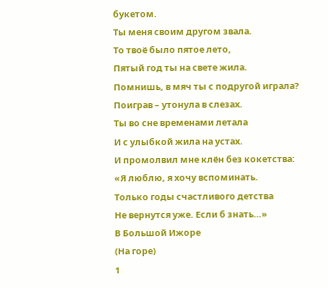букетом.
Ты меня своим другом звала.
То твоё было пятое лето,
Пятый год ты на свете жила.
Помнишь, в мяч ты с подругой играла?
Поиграв – утонула в слезах.
Ты во сне временами летала
И с улыбкой жила на устах.
И промолвил мне клён без кокетства:
«Я люблю, я хочу вспоминать.
Только годы счастливого детства
Не вернутся уже. Если б знать…»
В Большой Ижоре
(На горе)
1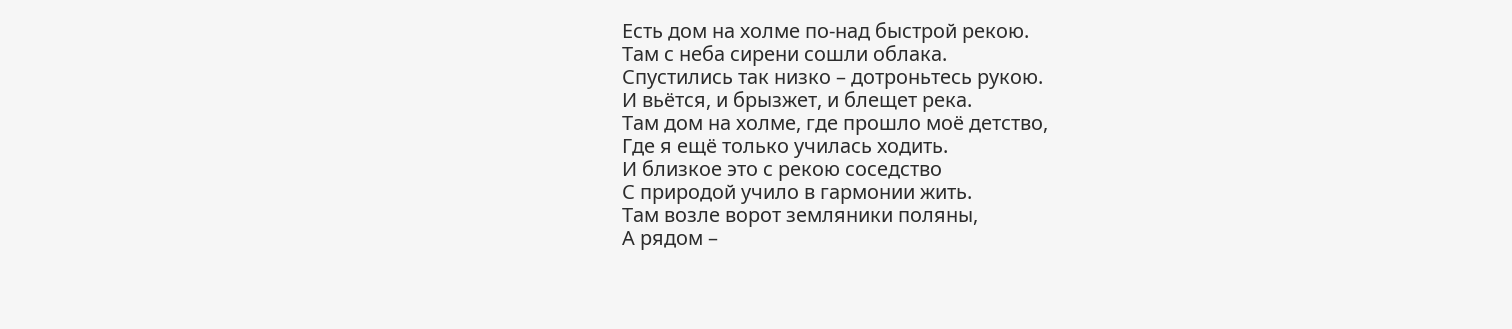Есть дом на холме по-над быстрой рекою.
Там с неба сирени сошли облака.
Спустились так низко – дотроньтесь рукою.
И вьётся, и брызжет, и блещет река.
Там дом на холме, где прошло моё детство,
Где я ещё только училась ходить.
И близкое это с рекою соседство
С природой учило в гармонии жить.
Там возле ворот земляники поляны,
А рядом –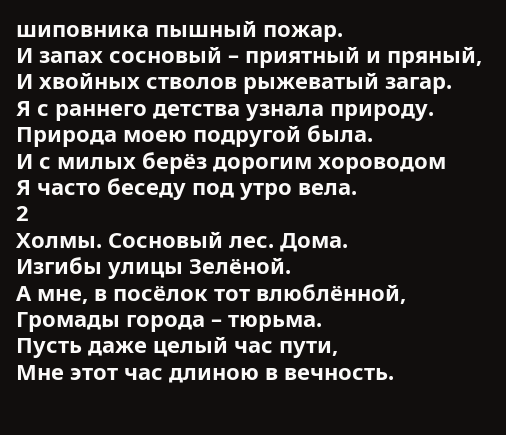шиповника пышный пожар.
И запах сосновый – приятный и пряный,
И хвойных стволов рыжеватый загар.
Я с раннего детства узнала природу.
Природа моею подругой была.
И с милых берёз дорогим хороводом
Я часто беседу под утро вела.
2
Холмы. Сосновый лес. Дома.
Изгибы улицы Зелёной.
А мне, в посёлок тот влюблённой,
Громады города – тюрьма.
Пусть даже целый час пути,
Мне этот час длиною в вечность.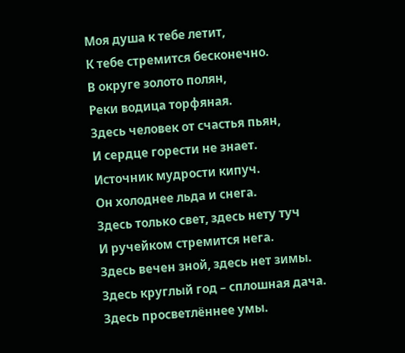Моя душа к тебе летит,
К тебе стремится бесконечно.
В округе золото полян,
Реки водица торфяная.
Здесь человек от счастья пьян,
И сердце горести не знает.
Источник мудрости кипуч.
Он холоднее льда и снега.
Здесь только свет, здесь нету туч
И ручейком стремится нега.
Здесь вечен зной, здесь нет зимы.
Здесь круглый год – сплошная дача.
Здесь просветлённее умы.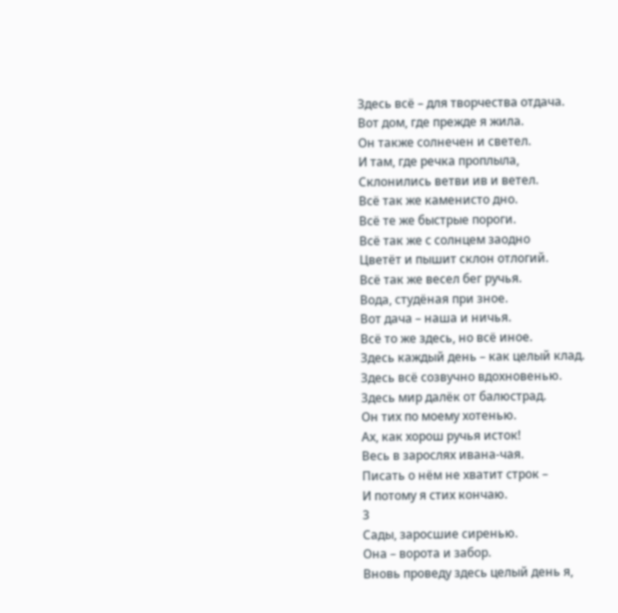Здесь всё – для творчества отдача.
Вот дом, где прежде я жила.
Он также солнечен и светел.
И там, где речка проплыла,
Склонились ветви ив и ветел.
Всё так же каменисто дно.
Всё те же быстрые пороги.
Всё так же с солнцем заодно
Цветёт и пышит склон отлогий.
Всё так же весел бег ручья.
Вода, студёная при зное.
Вот дача – наша и ничья.
Всё то же здесь, но всё иное.
Здесь каждый день – как целый клад.
Здесь всё созвучно вдохновенью.
Здесь мир далёк от балюстрад.
Он тих по моему хотенью.
Ах, как хорош ручья исток!
Весь в зарослях ивана-чая.
Писать о нём не хватит строк –
И потому я стих кончаю.
3
Сады, заросшие сиренью.
Она – ворота и забор.
Вновь проведу здесь целый день я,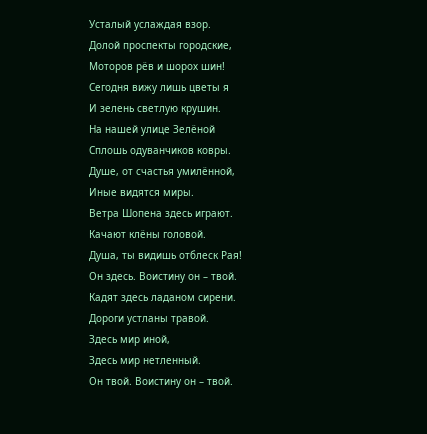Усталый услаждая взор.
Долой проспекты городские,
Моторов рёв и шорох шин!
Сегодня вижу лишь цветы я
И зелень светлую крушин.
На нашей улице Зелёной
Сплошь одуванчиков ковры.
Душе, от счастья умилённой,
Иные видятся миры.
Ветра Шопена здесь играют.
Качают клёны головой.
Душа, ты видишь отблеск Рая!
Он здесь. Воистину он – твой.
Кадят здесь ладаном сирени.
Дороги устланы травой.
Здесь мир иной,
Здесь мир нетленный.
Он твой. Воистину он – твой.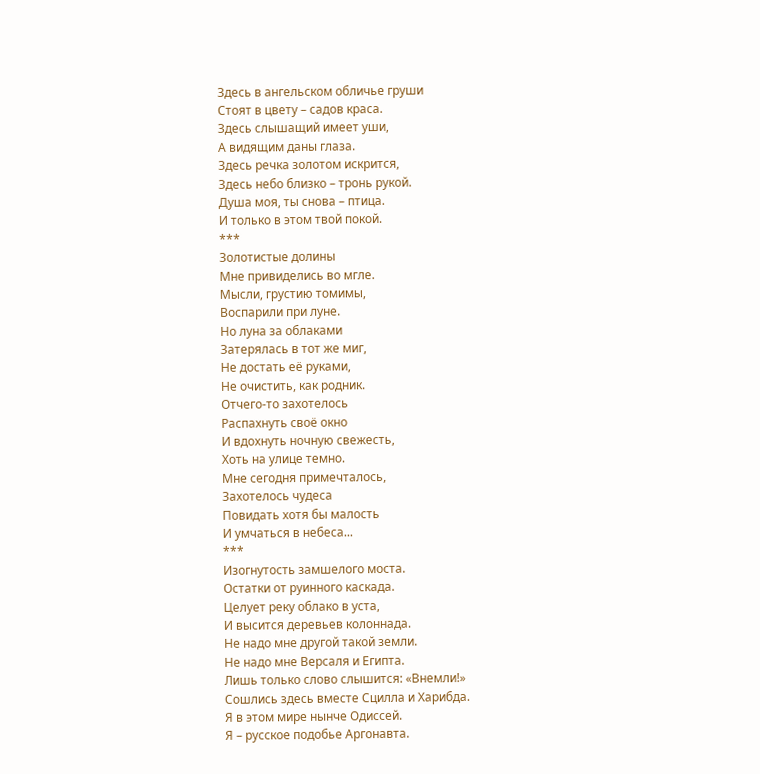Здесь в ангельском обличье груши
Стоят в цвету – садов краса.
Здесь слышащий имеет уши,
А видящим даны глаза.
Здесь речка золотом искрится,
Здесь небо близко – тронь рукой.
Душа моя, ты снова – птица.
И только в этом твой покой.
***
Золотистые долины
Мне привиделись во мгле.
Мысли, грустию томимы,
Воспарили при луне.
Но луна за облаками
Затерялась в тот же миг,
Не достать её руками,
Не очистить, как родник.
Отчего-то захотелось
Распахнуть своё окно
И вдохнуть ночную свежесть,
Хоть на улице темно.
Мне сегодня примечталось,
Захотелось чудеса
Повидать хотя бы малость
И умчаться в небеса...
***
Изогнутость замшелого моста.
Остатки от руинного каскада.
Целует реку облако в уста,
И высится деревьев колоннада.
Не надо мне другой такой земли.
Не надо мне Версаля и Египта.
Лишь только слово слышится: «Внемли!»
Сошлись здесь вместе Сцилла и Харибда.
Я в этом мире нынче Одиссей.
Я – русское подобье Аргонавта.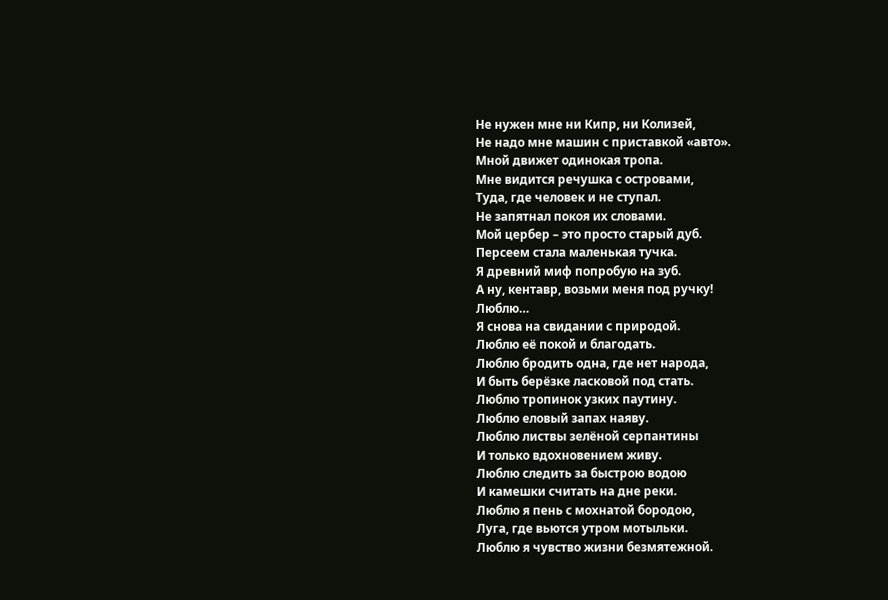Не нужен мне ни Кипр, ни Колизей,
Не надо мне машин с приставкой «авто».
Мной движет одинокая тропа.
Мне видится речушка с островами,
Туда, где человек и не ступал.
Не запятнал покоя их словами.
Мой цербер – это просто старый дуб.
Персеем стала маленькая тучка.
Я древний миф попробую на зуб.
А ну, кентавр, возьми меня под ручку!
Люблю…
Я снова на свидании с природой.
Люблю её покой и благодать.
Люблю бродить одна, где нет народа,
И быть берёзке ласковой под стать.
Люблю тропинок узких паутину.
Люблю еловый запах наяву.
Люблю листвы зелёной серпантины
И только вдохновением живу.
Люблю следить за быстрою водою
И камешки считать на дне реки.
Люблю я пень с мохнатой бородою,
Луга, где вьются утром мотыльки.
Люблю я чувство жизни безмятежной.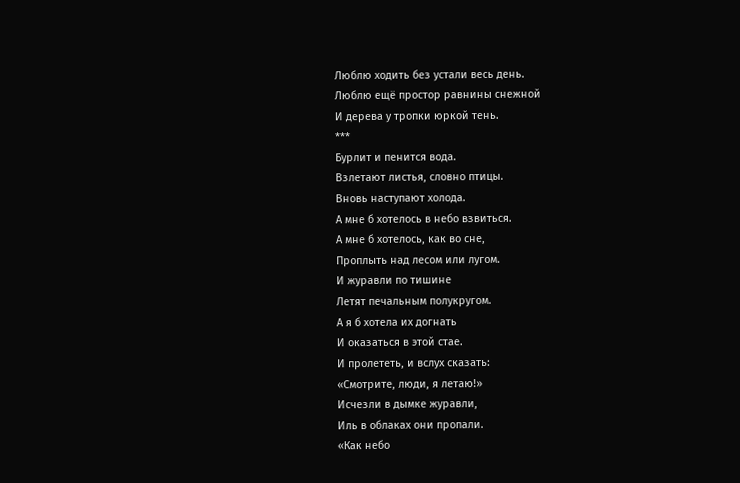Люблю ходить без устали весь день.
Люблю ещё простор равнины снежной
И дерева у тропки юркой тень.
***
Бурлит и пенится вода.
Взлетают листья, словно птицы.
Вновь наступают холода.
А мне б хотелось в небо взвиться.
А мне б хотелось, как во сне,
Проплыть над лесом или лугом.
И журавли по тишине
Летят печальным полукругом.
А я б хотела их догнать
И оказаться в этой стае.
И пролететь, и вслух сказать:
«Смотрите, люди, я летаю!»
Исчезли в дымке журавли,
Иль в облаках они пропали.
«Как небо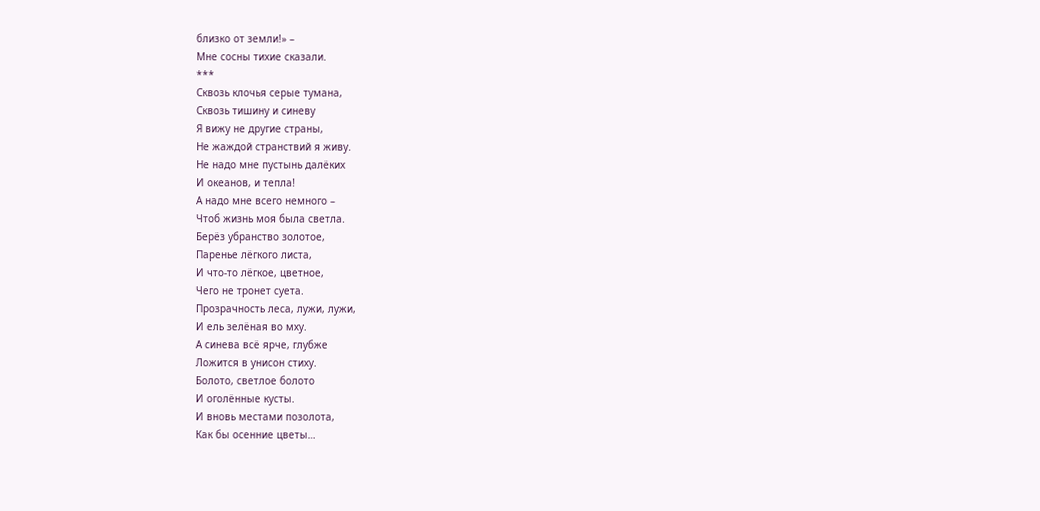близко от земли!» –
Мне сосны тихие сказали.
***
Сквозь клочья серые тумана,
Сквозь тишину и синеву
Я вижу не другие страны,
Не жаждой странствий я живу.
Не надо мне пустынь далёких
И океанов, и тепла!
А надо мне всего немного –
Чтоб жизнь моя была светла.
Берёз убранство золотое,
Паренье лёгкого листа,
И что-то лёгкое, цветное,
Чего не тронет суета.
Прозрачность леса, лужи, лужи,
И ель зелёная во мху.
А синева всё ярче, глубже
Ложится в унисон стиху.
Болото, светлое болото
И оголённые кусты.
И вновь местами позолота,
Как бы осенние цветы…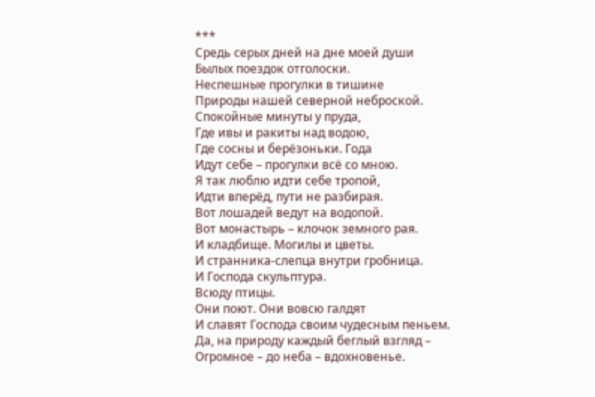***
Средь серых дней на дне моей души
Былых поездок отголоски.
Неспешные прогулки в тишине
Природы нашей северной неброской.
Спокойные минуты у пруда,
Где ивы и ракиты над водою,
Где сосны и берёзоньки. Года
Идут себе – прогулки всё со мною.
Я так люблю идти себе тропой,
Идти вперёд, пути не разбирая.
Вот лошадей ведут на водопой.
Вот монастырь – клочок земного рая.
И кладбище. Могилы и цветы.
И странника-слепца внутри гробница.
И Господа скульптура.
Всюду птицы.
Они поют. Они вовсю галдят
И славят Господа своим чудесным пеньем.
Да, на природу каждый беглый взгляд –
Огромное – до неба – вдохновенье.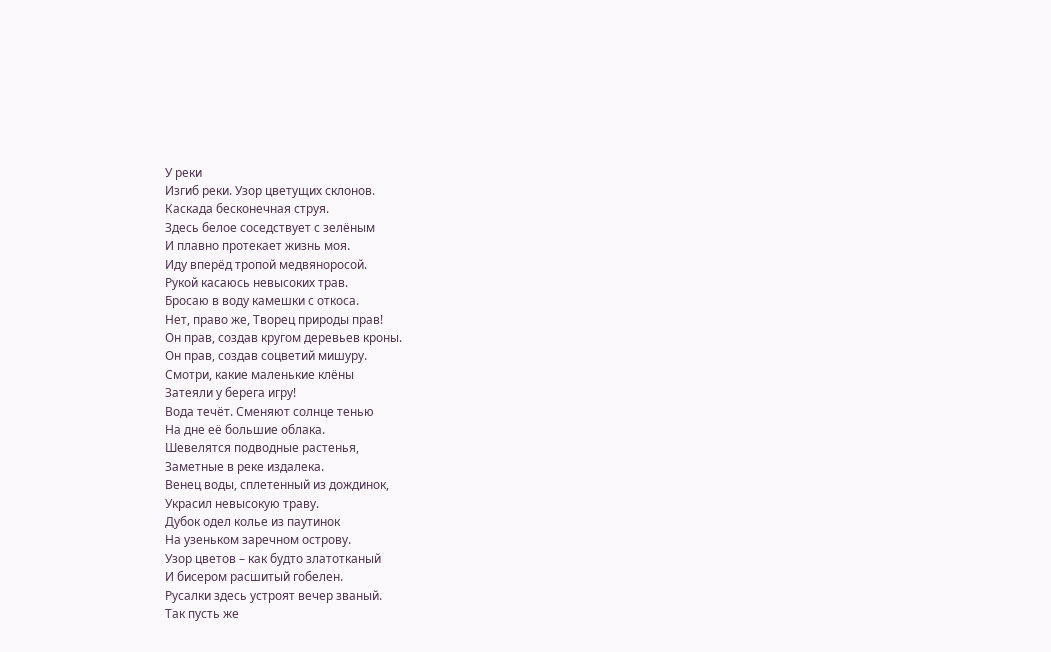У реки
Изгиб реки. Узор цветущих склонов.
Каскада бесконечная струя.
Здесь белое соседствует с зелёным
И плавно протекает жизнь моя.
Иду вперёд тропой медвяноросой.
Рукой касаюсь невысоких трав.
Бросаю в воду камешки с откоса.
Нет, право же, Творец природы прав!
Он прав, создав кругом деревьев кроны.
Он прав, создав соцветий мишуру.
Смотри, какие маленькие клёны
Затеяли у берега игру!
Вода течёт. Сменяют солнце тенью
На дне её большие облака.
Шевелятся подводные растенья,
Заметные в реке издалека.
Венец воды, сплетенный из дождинок,
Украсил невысокую траву.
Дубок одел колье из паутинок
На узеньком заречном острову.
Узор цветов – как будто златотканый
И бисером расшитый гобелен.
Русалки здесь устроят вечер званый.
Так пусть же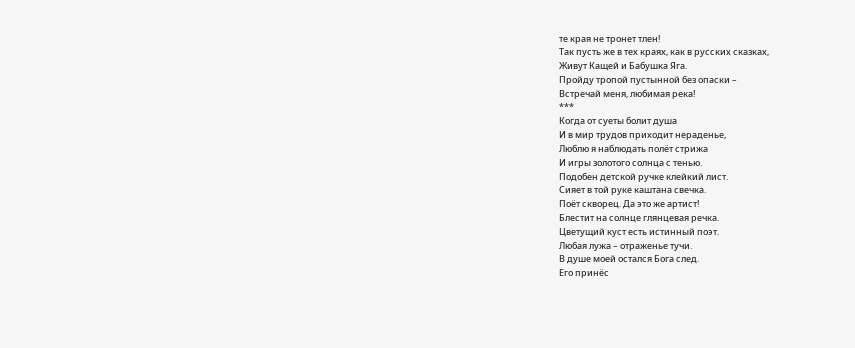те края не тронет тлен!
Так пусть же в тех краях, как в русских сказках,
Живут Кащей и Бабушка Яга.
Пройду тропой пустынной без опаски –
Встречай меня, любимая река!
***
Когда от суеты болит душа
И в мир трудов приходит нераденье,
Люблю я наблюдать полёт стрижа
И игры золотого солнца с тенью.
Подобен детской ручке клейкий лист.
Сияет в той руке каштана свечка.
Поёт скворец. Да это же артист!
Блестит на солнце глянцевая речка.
Цветущий куст есть истинный поэт.
Любая лужа – отраженье тучи.
В душе моей остался Бога след.
Его принёс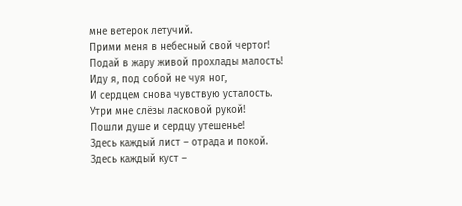мне ветерок летучий.
Прими меня в небесный свой чертог!
Подай в жару живой прохлады малость!
Иду я, под собой не чуя ног,
И сердцем снова чувствую усталость.
Утри мне слёзы ласковой рукой!
Пошли душе и сердцу утешенье!
Здесь каждый лист – отрада и покой.
Здесь каждый куст –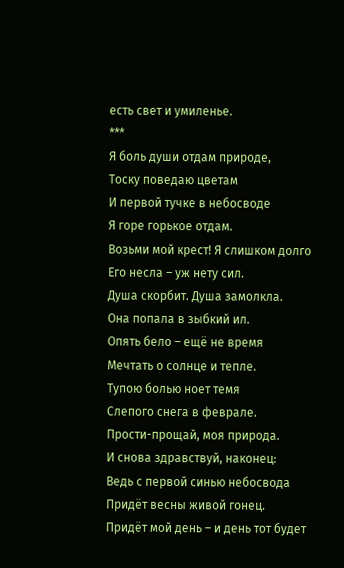есть свет и умиленье.
***
Я боль души отдам природе,
Тоску поведаю цветам
И первой тучке в небосводе
Я горе горькое отдам.
Возьми мой крест! Я слишком долго
Его несла – уж нету сил.
Душа скорбит. Душа замолкла.
Она попала в зыбкий ил.
Опять бело – ещё не время
Мечтать о солнце и тепле.
Тупою болью ноет темя
Слепого снега в феврале.
Прости-прощай, моя природа.
И снова здравствуй, наконец:
Ведь с первой синью небосвода
Придёт весны живой гонец.
Придёт мой день – и день тот будет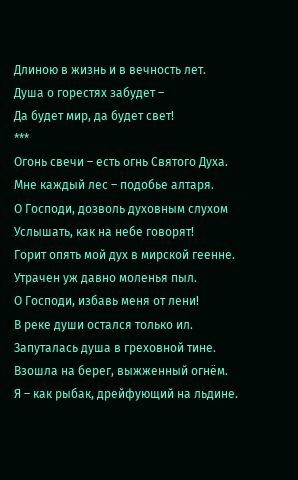Длиною в жизнь и в вечность лет.
Душа о горестях забудет –
Да будет мир, да будет свет!
***
Огонь свечи – есть огнь Святого Духа.
Мне каждый лес – подобье алтаря.
О Господи, дозволь духовным слухом
Услышать, как на небе говорят!
Горит опять мой дух в мирской геенне.
Утрачен уж давно моленья пыл.
О Господи, избавь меня от лени!
В реке души остался только ил.
Запуталась душа в греховной тине.
Взошла на берег, выжженный огнём.
Я – как рыбак, дрейфующий на льдине.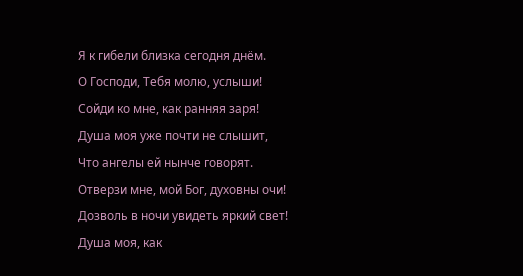Я к гибели близка сегодня днём.
О Господи, Тебя молю, услыши!
Сойди ко мне, как ранняя заря!
Душа моя уже почти не слышит,
Что ангелы ей нынче говорят.
Отверзи мне, мой Бог, духовны очи!
Дозволь в ночи увидеть яркий свет!
Душа моя, как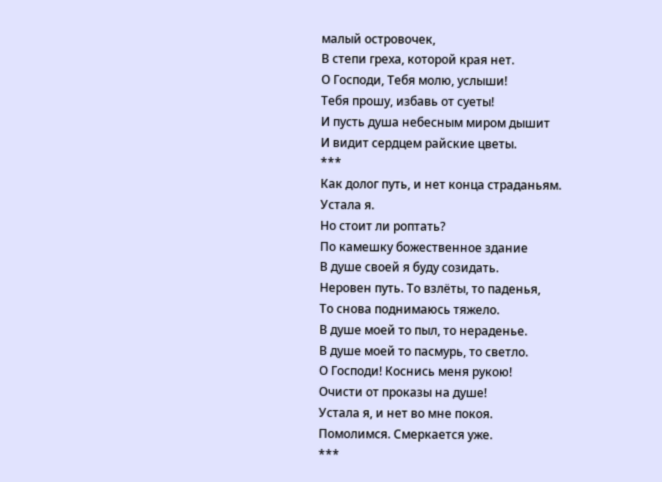малый островочек,
В степи греха, которой края нет.
О Господи, Тебя молю, услыши!
Тебя прошу, избавь от суеты!
И пусть душа небесным миром дышит
И видит сердцем райские цветы.
***
Как долог путь, и нет конца страданьям.
Устала я.
Но стоит ли роптать?
По камешку божественное здание
В душе своей я буду созидать.
Неровен путь. То взлёты, то паденья,
То снова поднимаюсь тяжело.
В душе моей то пыл, то нераденье.
В душе моей то пасмурь, то светло.
О Господи! Коснись меня рукою!
Очисти от проказы на душе!
Устала я, и нет во мне покоя.
Помолимся. Смеркается уже.
***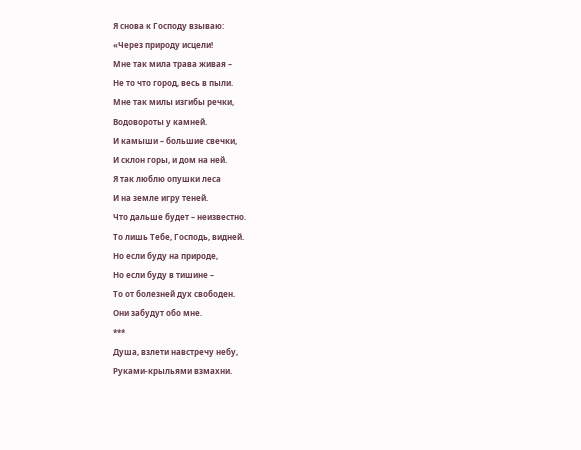Я снова к Господу взываю:
«Через природу исцели!
Мне так мила трава живая –
Не то что город, весь в пыли.
Мне так милы изгибы речки,
Водовороты у камней.
И камыши – большие свечки,
И склон горы, и дом на ней.
Я так люблю опушки леса
И на земле игру теней.
Что дальше будет – неизвестно.
То лишь Тебе, Господь, видней.
Но если буду на природе,
Но если буду в тишине –
То от болезней дух свободен.
Они забудут обо мне.
***
Душа, взлети навстречу небу,
Руками-крыльями взмахни.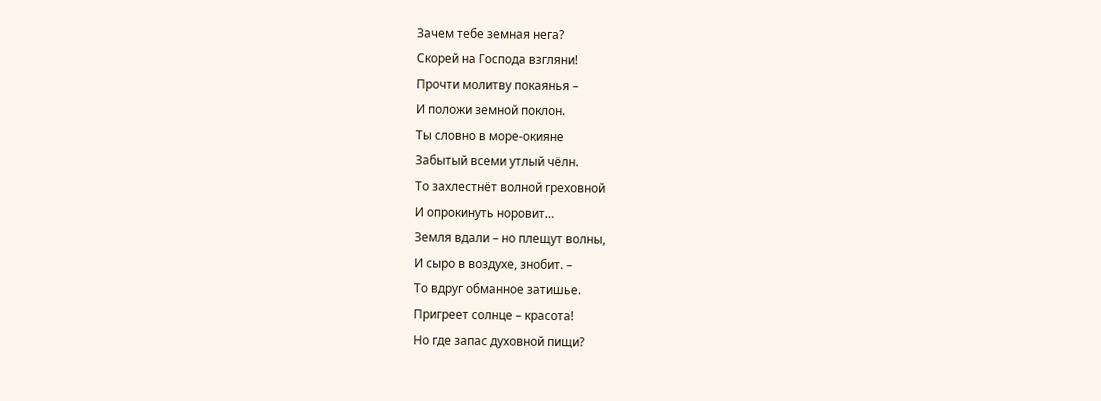Зачем тебе земная нега?
Скорей на Господа взгляни!
Прочти молитву покаянья –
И положи земной поклон.
Ты словно в море-окияне
Забытый всеми утлый чёлн.
То захлестнёт волной греховной
И опрокинуть норовит…
Земля вдали – но плещут волны,
И сыро в воздухе, знобит. –
То вдруг обманное затишье.
Пригреет солнце – красота!
Но где запас духовной пищи?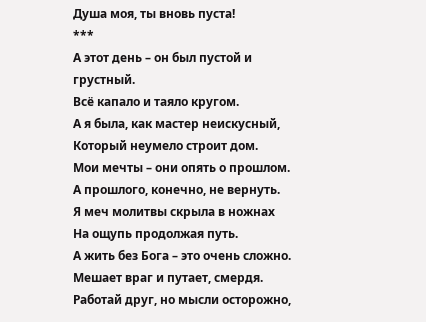Душа моя, ты вновь пуста!
***
А этот день – он был пустой и грустный.
Всё капало и таяло кругом.
А я была, как мастер неискусный,
Который неумело строит дом.
Мои мечты – они опять о прошлом.
А прошлого, конечно, не вернуть.
Я меч молитвы скрыла в ножнах
На ощупь продолжая путь.
А жить без Бога – это очень сложно.
Мешает враг и путает, смердя.
Работай друг, но мысли осторожно,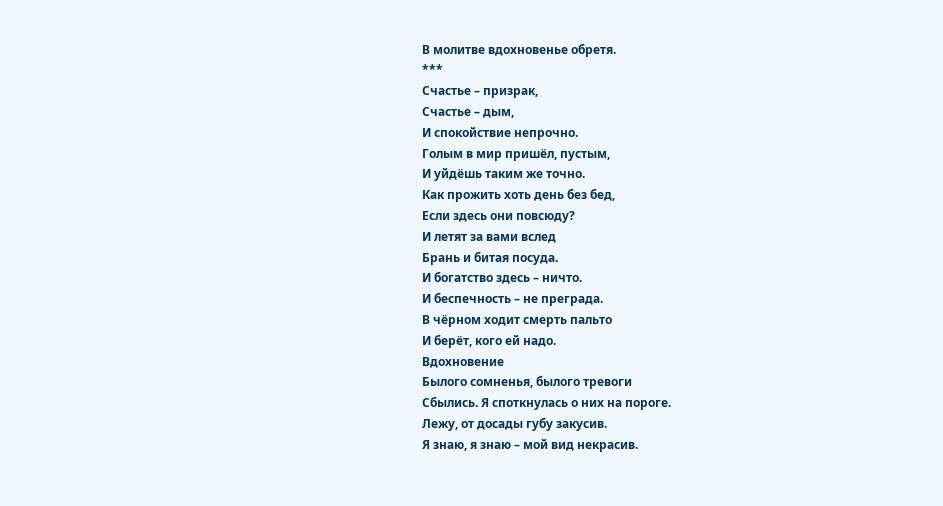В молитве вдохновенье обретя.
***
Счастье – призрак,
Счастье – дым,
И спокойствие непрочно.
Голым в мир пришёл, пустым,
И уйдёшь таким же точно.
Как прожить хоть день без бед,
Если здесь они повсюду?
И летят за вами вслед
Брань и битая посуда.
И богатство здесь – ничто.
И беспечность – не преграда.
В чёрном ходит смерть пальто
И берёт, кого ей надо.
Вдохновение
Былого сомненья, былого тревоги
Сбылись. Я споткнулась о них на пороге.
Лежу, от досады губу закусив.
Я знаю, я знаю – мой вид некрасив.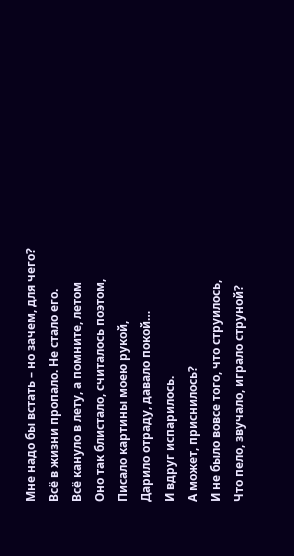Мне надо бы встать – но зачем, для чего?
Всё в жизни пропало. Не стало его.
Всё кануло в лету, а помните, летом
Оно так блистало, считалось поэтом,
Писало картины моею рукой,
Дарило отраду, давало покой…
И вдруг испарилось.
А может, приснилось?
И не было вовсе того, что струилось,
Что пело, звучало, играло струной?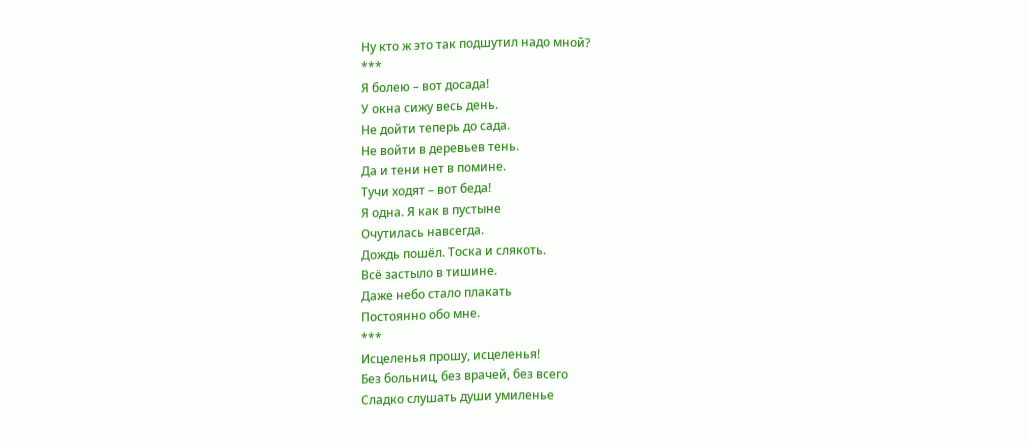Ну кто ж это так подшутил надо мной?
***
Я болею – вот досада!
У окна сижу весь день.
Не дойти теперь до сада.
Не войти в деревьев тень.
Да и тени нет в помине.
Тучи ходят – вот беда!
Я одна. Я как в пустыне
Очутилась навсегда.
Дождь пошёл. Тоска и слякоть.
Всё застыло в тишине.
Даже небо стало плакать
Постоянно обо мне.
***
Исцеленья прошу, исцеленья!
Без больниц, без врачей, без всего
Сладко слушать души умиленье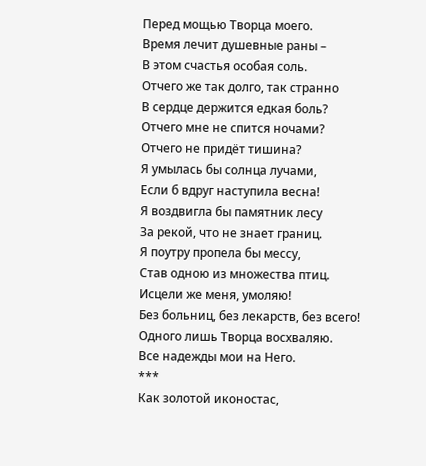Перед мощью Творца моего.
Время лечит душевные раны –
В этом счастья особая соль.
Отчего же так долго, так странно
В сердце держится едкая боль?
Отчего мне не спится ночами?
Отчего не придёт тишина?
Я умылась бы солнца лучами,
Если б вдруг наступила весна!
Я воздвигла бы памятник лесу
За рекой, что не знает границ.
Я поутру пропела бы мессу,
Став одною из множества птиц.
Исцели же меня, умоляю!
Без больниц, без лекарств, без всего!
Одного лишь Творца восхваляю.
Все надежды мои на Него.
***
Как золотой иконостас,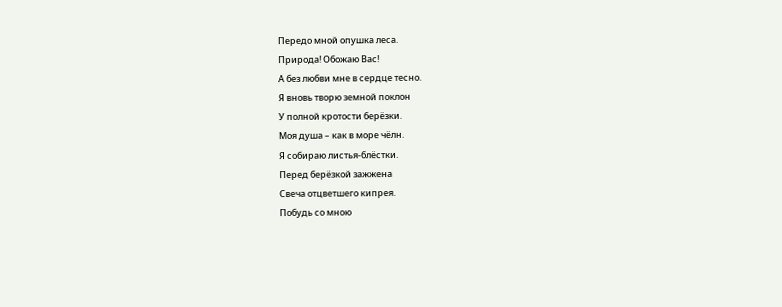Передо мной опушка леса.
Природа! Обожаю Вас!
А без любви мне в сердце тесно.
Я вновь творю земной поклон
У полной кротости берёзки.
Моя душа – как в море чёлн.
Я собираю листья-блёстки.
Перед берёзкой зажжена
Свеча отцветшего кипрея.
Побудь со мною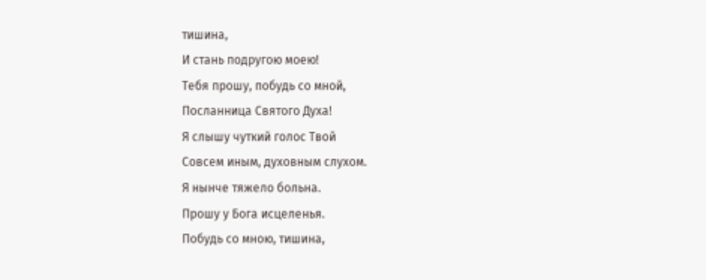тишина,
И стань подругою моею!
Тебя прошу, побудь со мной,
Посланница Святого Духа!
Я слышу чуткий голос Твой
Совсем иным, духовным слухом.
Я нынче тяжело больна.
Прошу у Бога исцеленья.
Побудь со мною, тишина,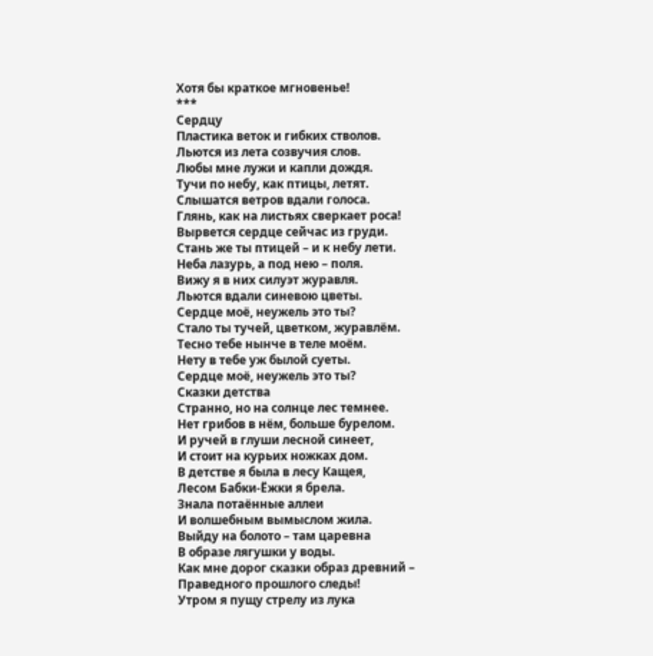Хотя бы краткое мгновенье!
***
Сердцу
Пластика веток и гибких стволов.
Льются из лета созвучия слов.
Любы мне лужи и капли дождя.
Тучи по небу, как птицы, летят.
Слышатся ветров вдали голоса.
Глянь, как на листьях сверкает роса!
Вырвется сердце сейчас из груди.
Стань же ты птицей – и к небу лети.
Неба лазурь, а под нею – поля.
Вижу я в них силуэт журавля.
Льются вдали синевою цветы.
Сердце моё, неужель это ты?
Стало ты тучей, цветком, журавлём.
Тесно тебе нынче в теле моём.
Нету в тебе уж былой суеты.
Сердце моё, неужель это ты?
Сказки детства
Странно, но на солнце лес темнее.
Нет грибов в нём, больше бурелом.
И ручей в глуши лесной синеет,
И стоит на курьих ножках дом.
В детстве я была в лесу Кащея,
Лесом Бабки-Ёжки я брела.
Знала потаённые аллеи
И волшебным вымыслом жила.
Выйду на болото – там царевна
В образе лягушки у воды.
Как мне дорог сказки образ древний –
Праведного прошлого следы!
Утром я пущу стрелу из лука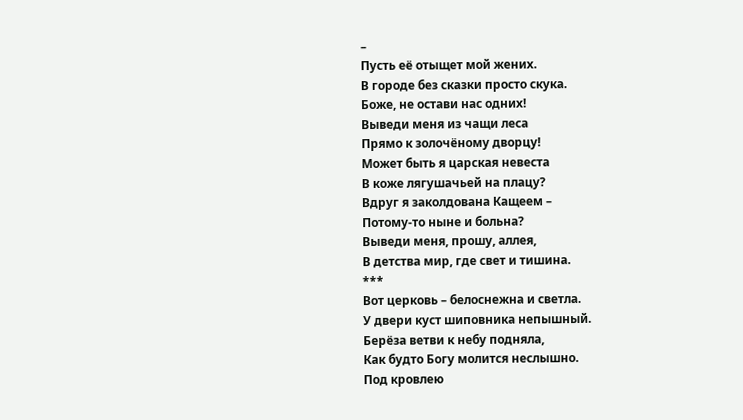–
Пусть её отыщет мой жених.
В городе без сказки просто скука.
Боже, не остави нас одних!
Выведи меня из чащи леса
Прямо к золочёному дворцу!
Может быть я царская невеста
В коже лягушачьей на плацу?
Вдруг я заколдована Кащеем –
Потому-то ныне и больна?
Выведи меня, прошу, аллея,
В детства мир, где свет и тишина.
***
Вот церковь – белоснежна и светла.
У двери куст шиповника непышный.
Берёза ветви к небу подняла,
Как будто Богу молится неслышно.
Под кровлею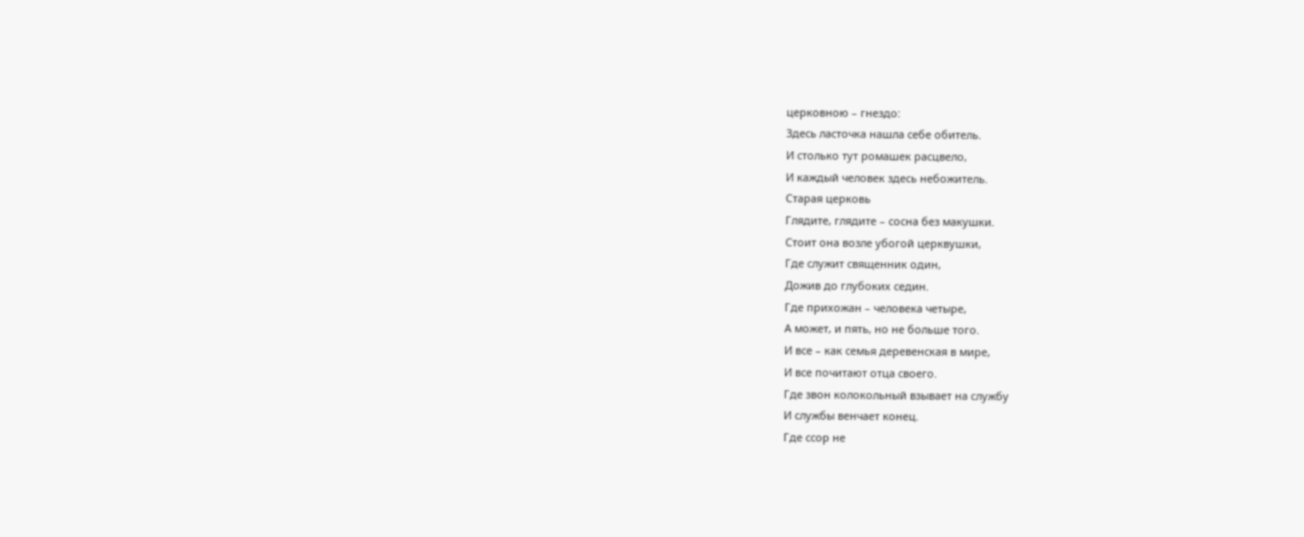церковною – гнездо:
Здесь ласточка нашла себе обитель.
И столько тут ромашек расцвело,
И каждый человек здесь небожитель.
Старая церковь
Глядите, глядите – сосна без макушки.
Стоит она возле убогой церквушки,
Где служит священник один,
Дожив до глубоких седин.
Где прихожан – человека четыре,
А может, и пять, но не больше того.
И все – как семья деревенская в мире,
И все почитают отца своего.
Где звон колокольный взывает на службу
И службы венчает конец.
Где ссор не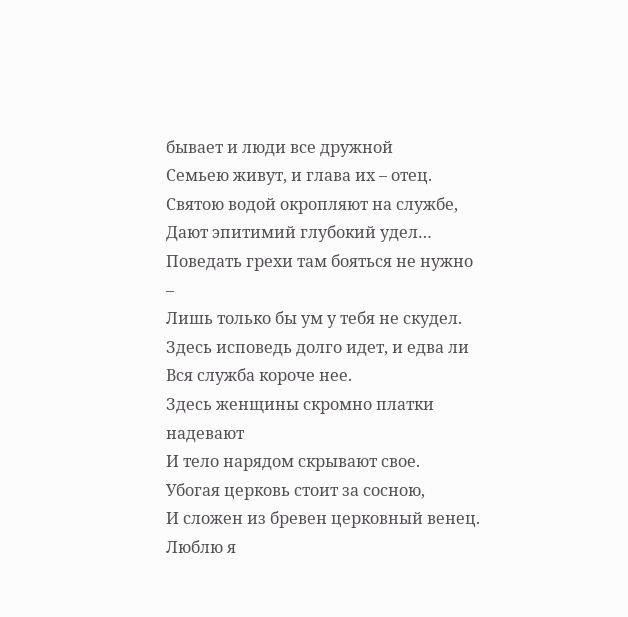бывает и люди все дружной
Семьею живут, и глава их – отец.
Святою водой окропляют на службе,
Дают эпитимий глубокий удел…
Поведать грехи там бояться не нужно –
Лишь только бы ум у тебя не скудел.
Здесь исповедь долго идет, и едва ли
Вся служба короче нее.
Здесь женщины скромно платки надевают
И тело нарядом скрывают свое.
Убогая церковь стоит за сосною,
И сложен из бревен церковный венец.
Люблю я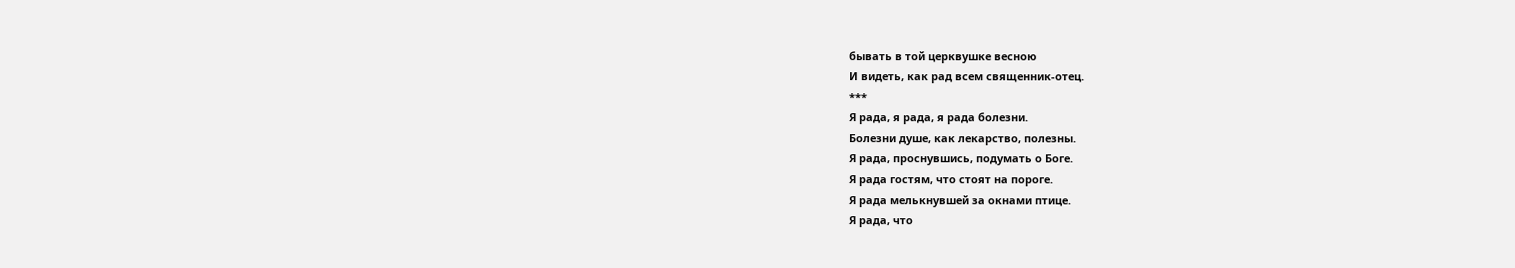бывать в той церквушке весною
И видеть, как рад всем священник-отец.
***
Я рада, я рада, я рада болезни.
Болезни душе, как лекарство, полезны.
Я рада, проснувшись, подумать о Боге.
Я рада гостям, что стоят на пороге.
Я рада мелькнувшей за окнами птице.
Я рада, что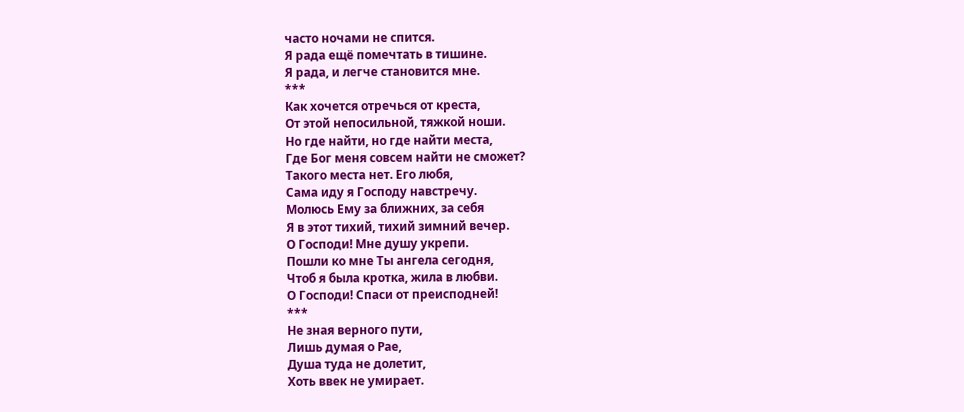часто ночами не спится.
Я рада ещё помечтать в тишине.
Я рада, и легче становится мне.
***
Как хочется отречься от креста,
От этой непосильной, тяжкой ноши.
Но где найти, но где найти места,
Где Бог меня совсем найти не сможет?
Такого места нет. Его любя,
Сама иду я Господу навстречу.
Молюсь Ему за ближних, за себя
Я в этот тихий, тихий зимний вечер.
О Господи! Мне душу укрепи.
Пошли ко мне Ты ангела сегодня,
Чтоб я была кротка, жила в любви.
О Господи! Спаси от преисподней!
***
Не зная верного пути,
Лишь думая о Рае,
Душа туда не долетит,
Хоть ввек не умирает.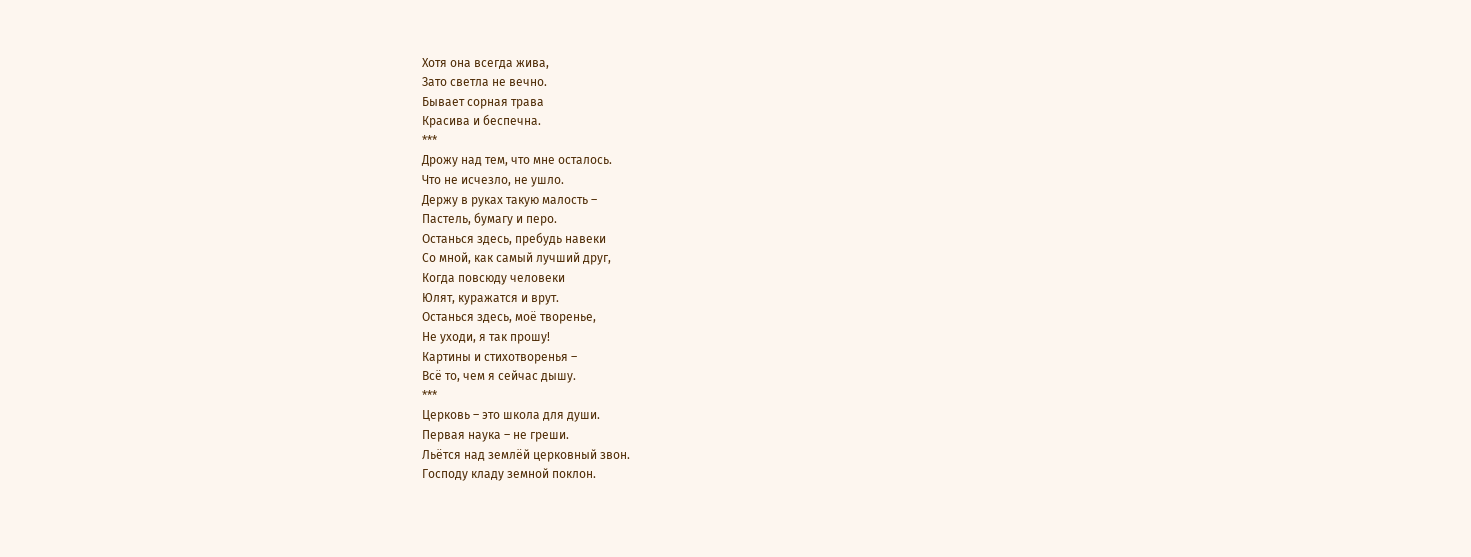Хотя она всегда жива,
Зато светла не вечно.
Бывает сорная трава
Красива и беспечна.
***
Дрожу над тем, что мне осталось.
Что не исчезло, не ушло.
Держу в руках такую малость –
Пастель, бумагу и перо.
Останься здесь, пребудь навеки
Со мной, как самый лучший друг,
Когда повсюду человеки
Юлят, куражатся и врут.
Останься здесь, моё творенье,
Не уходи, я так прошу!
Картины и стихотворенья –
Всё то, чем я сейчас дышу.
***
Церковь – это школа для души.
Первая наука – не греши.
Льётся над землёй церковный звон.
Господу кладу земной поклон.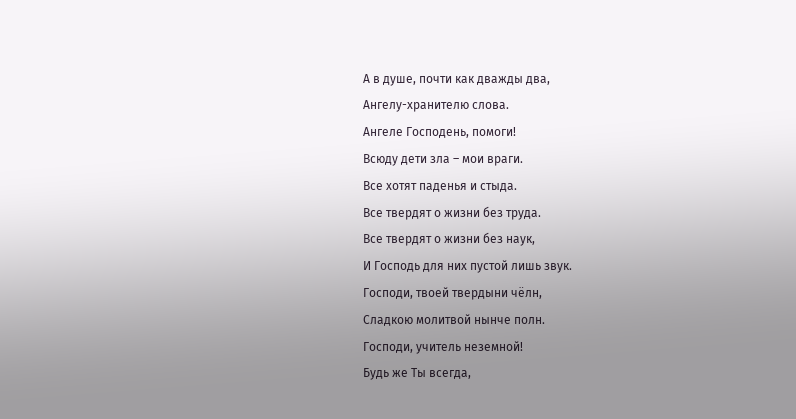А в душе, почти как дважды два,
Ангелу-хранителю слова.
Ангеле Господень, помоги!
Всюду дети зла – мои враги.
Все хотят паденья и стыда.
Все твердят о жизни без труда.
Все твердят о жизни без наук,
И Господь для них пустой лишь звук.
Господи, твоей твердыни чёлн,
Сладкою молитвой нынче полн.
Господи, учитель неземной!
Будь же Ты всегда,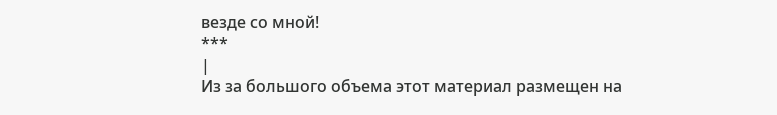везде со мной!
***
|
Из за большого объема этот материал размещен на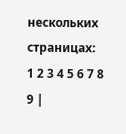нескольких страницах:
1 2 3 4 5 6 7 8 9 |